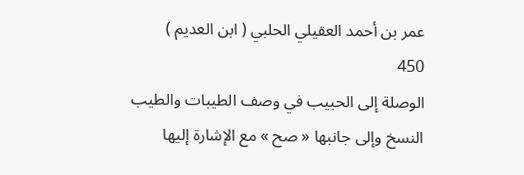عمر بن أحمد العقيلي الحلبي ( ابن العديم )
450
الوصلة إلى الحبيب في وصف الطيبات والطيب
النسخ وإلى جانبها « صح » مع الإشارة إليها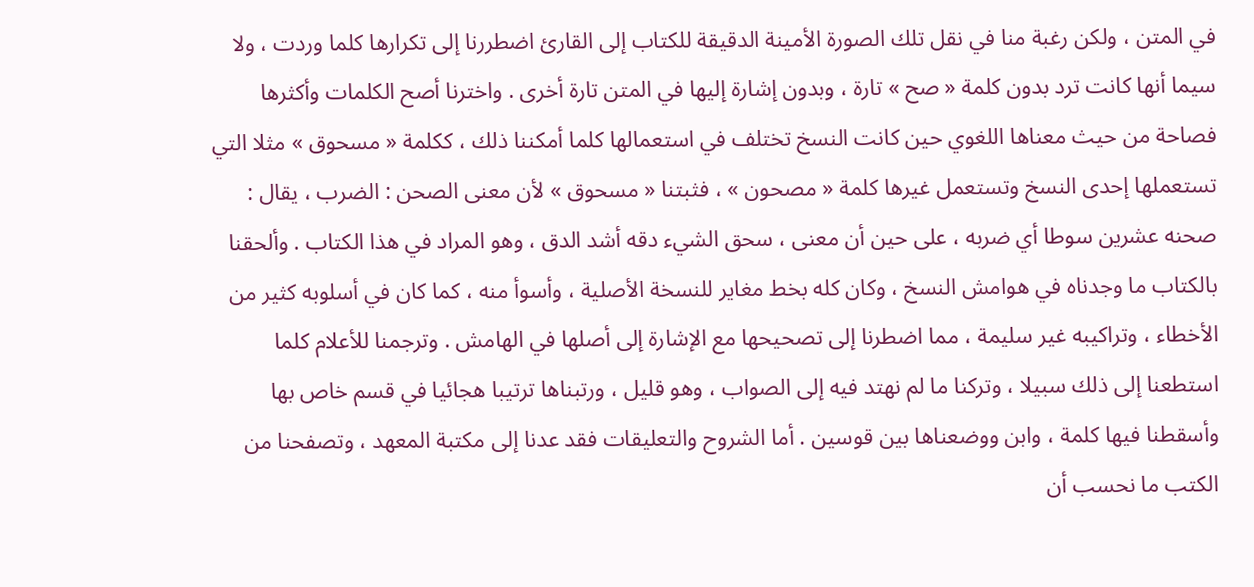في المتن ، ولكن رغبة منا في نقل تلك الصورة الأمينة الدقيقة للكتاب إلى القارئ اضطررنا إلى تكرارها كلما وردت ، ولا سيما أنها كانت ترد بدون كلمة « صح » تارة ، وبدون إشارة إليها في المتن تارة أخرى . واخترنا أصح الكلمات وأكثرها فصاحة من حيث معناها اللغوي حين كانت النسخ تختلف في استعمالها كلما أمكننا ذلك ، ككلمة « مسحوق » مثلا التي تستعملها إحدى النسخ وتستعمل غيرها كلمة « مصحون » ، فثبتنا « مسحوق » لأن معنى الصحن : الضرب ، يقال : صحنه عشرين سوطا أي ضربه ، على حين أن معنى ، سحق الشيء دقه أشد الدق ، وهو المراد في هذا الكتاب . وألحقنا بالكتاب ما وجدناه في هوامش النسخ ، وكان كله بخط مغاير للنسخة الأصلية ، وأسوأ منه ، كما كان في أسلوبه كثير من الأخطاء ، وتراكيبه غير سليمة ، مما اضطرنا إلى تصحيحها مع الإشارة إلى أصلها في الهامش . وترجمنا للأعلام كلما استطعنا إلى ذلك سبيلا ، وتركنا ما لم نهتد فيه إلى الصواب ، وهو قليل ، ورتبناها ترتيبا هجائيا في قسم خاص بها وأسقطنا فيها كلمة ، وابن ووضعناها بين قوسين . أما الشروح والتعليقات فقد عدنا إلى مكتبة المعهد ، وتصفحنا من الكتب ما نحسب أن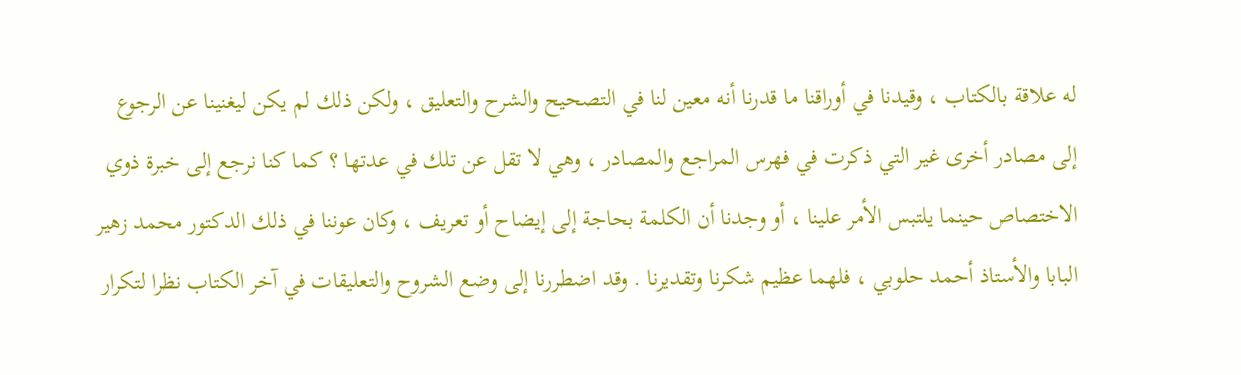له علاقة بالكتاب ، وقيدنا في أوراقنا ما قدرنا أنه معين لنا في التصحيح والشرح والتعليق ، ولكن ذلك لم يكن ليغنينا عن الرجوع إلى مصادر أخرى غير التي ذكرت في فهرس المراجع والمصادر ، وهي لا تقل عن تلك في عدتها ؟ كما كنا نرجع إلى خبرة ذوي الاختصاص حينما يلتبس الأمر علينا ، أو وجدنا أن الكلمة بحاجة إلى إيضاح أو تعريف ، وكان عوننا في ذلك الدكتور محمد زهير البابا والأستاذ أحمد حلوبي ، فلهما عظيم شكرنا وتقديرنا . وقد اضطررنا إلى وضع الشروح والتعليقات في آخر الكتاب نظرا لتكرار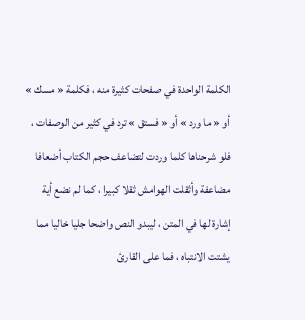الكلمة الواحدة في صفحات كثيرة منه ، فكلمة « مسك » أو « ما ورد » أو « فستق » ترد في كثير من الوصفات ، فلو شرحناها كلما وردت لتضاعف حجم الكتاب أضعافا مضاعفة وأثقلت الهوامش ثقلا كبيرا ، كما لم نضع أية إشارة لها في المتن ، ليبدو النص واضحا جليا خاليا مما يشتت الانتباه ، فما على القارئ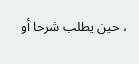، حين يطلب شرحا أو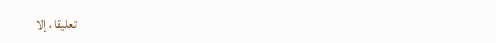تعليقا ، إلا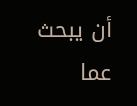أن يبحث عما